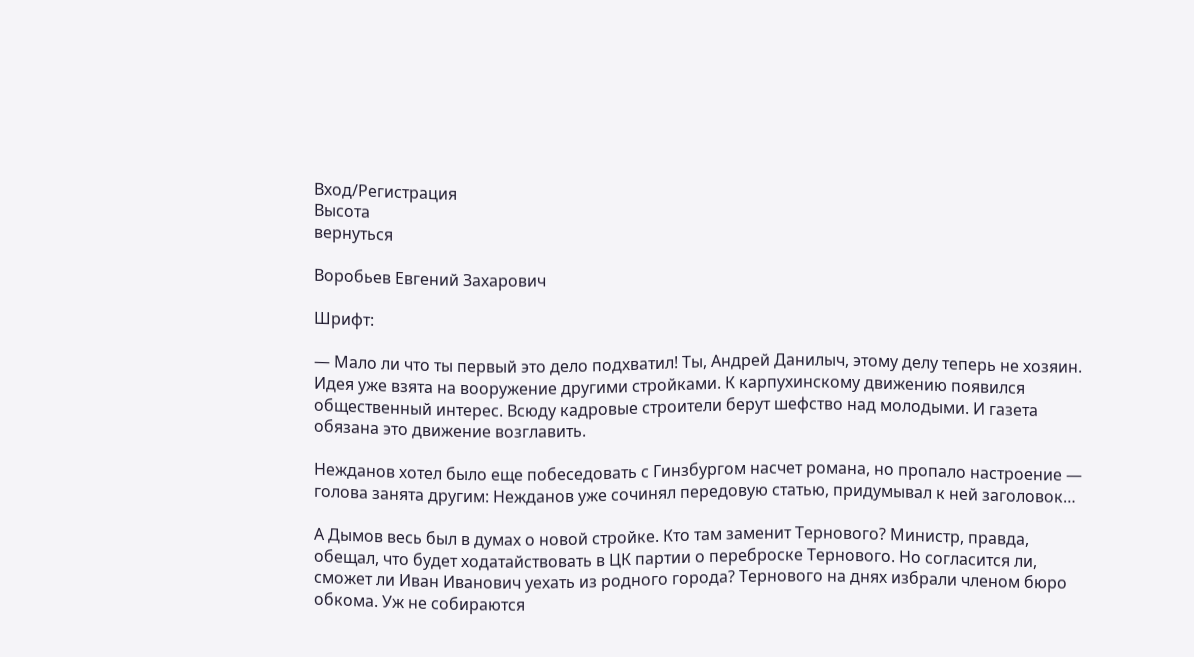Вход/Регистрация
Высота
вернуться

Воробьев Евгений Захарович

Шрифт:

— Мало ли что ты первый это дело подхватил! Ты, Андрей Данилыч, этому делу теперь не хозяин. Идея уже взята на вооружение другими стройками. К карпухинскому движению появился общественный интерес. Всюду кадровые строители берут шефство над молодыми. И газета обязана это движение возглавить.

Нежданов хотел было еще побеседовать с Гинзбургом насчет романа, но пропало настроение — голова занята другим: Нежданов уже сочинял передовую статью, придумывал к ней заголовок…

А Дымов весь был в думах о новой стройке. Кто там заменит Тернового? Министр, правда, обещал, что будет ходатайствовать в ЦК партии о переброске Тернового. Но согласится ли, сможет ли Иван Иванович уехать из родного города? Тернового на днях избрали членом бюро обкома. Уж не собираются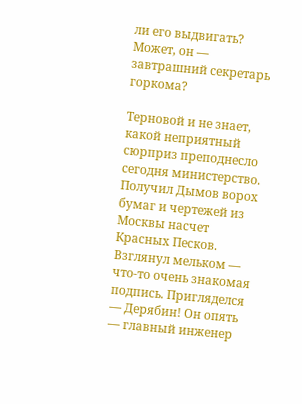ли его выдвигать? Может, он — завтрашний секретарь горкома?

Терновой и не знает, какой неприятный сюрприз преподнесло сегодня министерство. Получил Дымов ворох бумаг и чертежей из Москвы насчет Красных Песков. Взглянул мельком — что-то очень знакомая подпись. Пригляделся — Дерябин! Он опять — главный инженер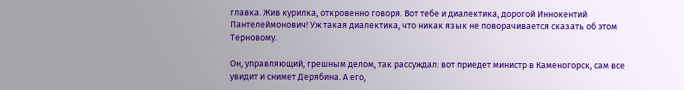главка. Жив курилка, откровенно говоря. Вот тебе и диалектика, дорогой Иннокентий Пантелеймонович! Уж такая диалектика, что никак язык не поворачивается сказать об этом Терновому.

Он, управляющий, грешным делом, так рассуждал: вот приедет министр в Каменогорск, сам все увидит и снимет Дерябина. А его,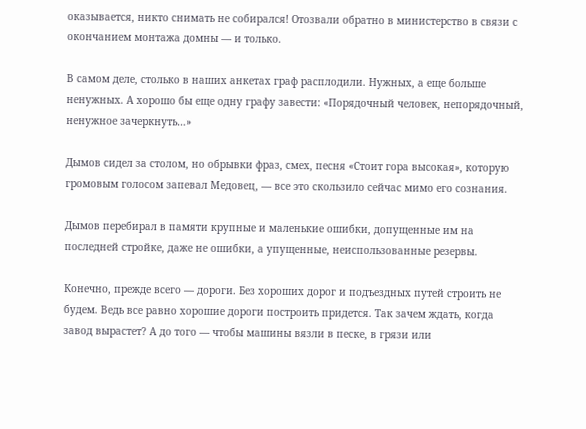оказывается, никто снимать не собирался! Отозвали обратно в министерство в связи с окончанием монтажа домны — и только.

В самом деле, столько в наших анкетах граф расплодили. Нужных, а еще больше ненужных. А хорошо бы еще одну графу завести: «Порядочный человек, непорядочный, ненужное зачеркнуть…»

Дымов сидел за столом, но обрывки фраз, смех, песня «Стоит гора высокая», которую громовым голосом запевал Медовец, — все это скользило сейчас мимо его сознания.

Дымов перебирал в памяти крупные и маленькие ошибки, допущенные им на последней стройке, даже не ошибки, а упущенные, неиспользованные резервы.

Конечно, прежде всего — дороги. Без хороших дорог и подъездных путей строить не будем. Ведь все равно хорошие дороги построить придется. Так зачем ждать, когда завод вырастет? А до того — чтобы машины вязли в песке, в грязи или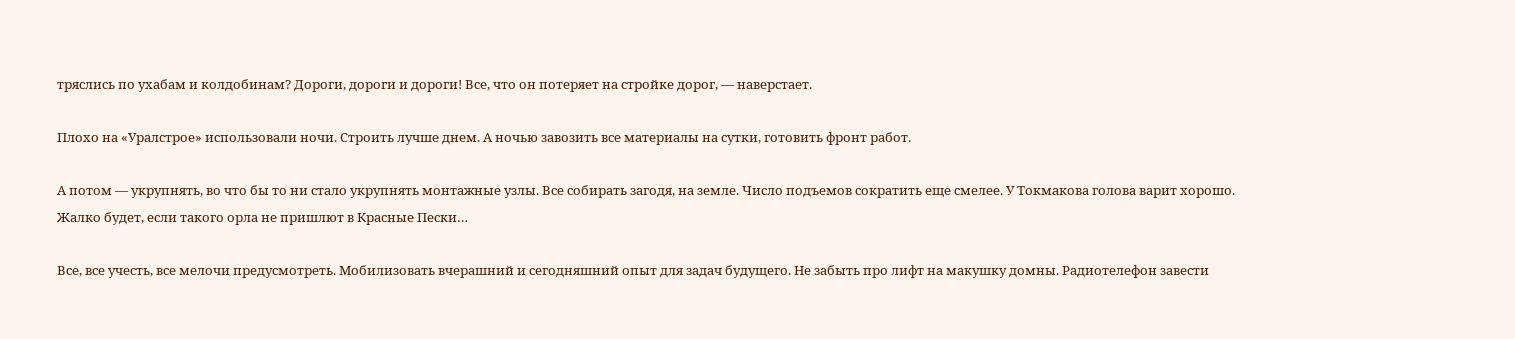тряслись по ухабам и колдобинам? Дороги, дороги и дороги! Все, что он потеряет на стройке дорог, — наверстает.

Плохо на «Уралстрое» использовали ночи. Строить лучше днем. А ночью завозить все материалы на сутки, готовить фронт работ.

А потом — укрупнять, во что бы то ни стало укрупнять монтажные узлы. Все собирать загодя, на земле. Число подъемов сократить еще смелее. У Токмакова голова варит хорошо. Жалко будет, если такого орла не пришлют в Красные Пески…

Все, все учесть, все мелочи предусмотреть. Мобилизовать вчерашний и сегодняшний опыт для задач будущего. Не забыть про лифт на макушку домны. Радиотелефон завести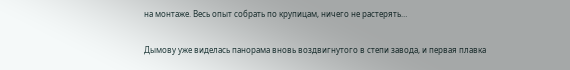на монтаже. Весь опыт собрать по крупицам, ничего не растерять…

Дымову уже виделась панорама вновь воздвигнутого в степи завода, и первая плавка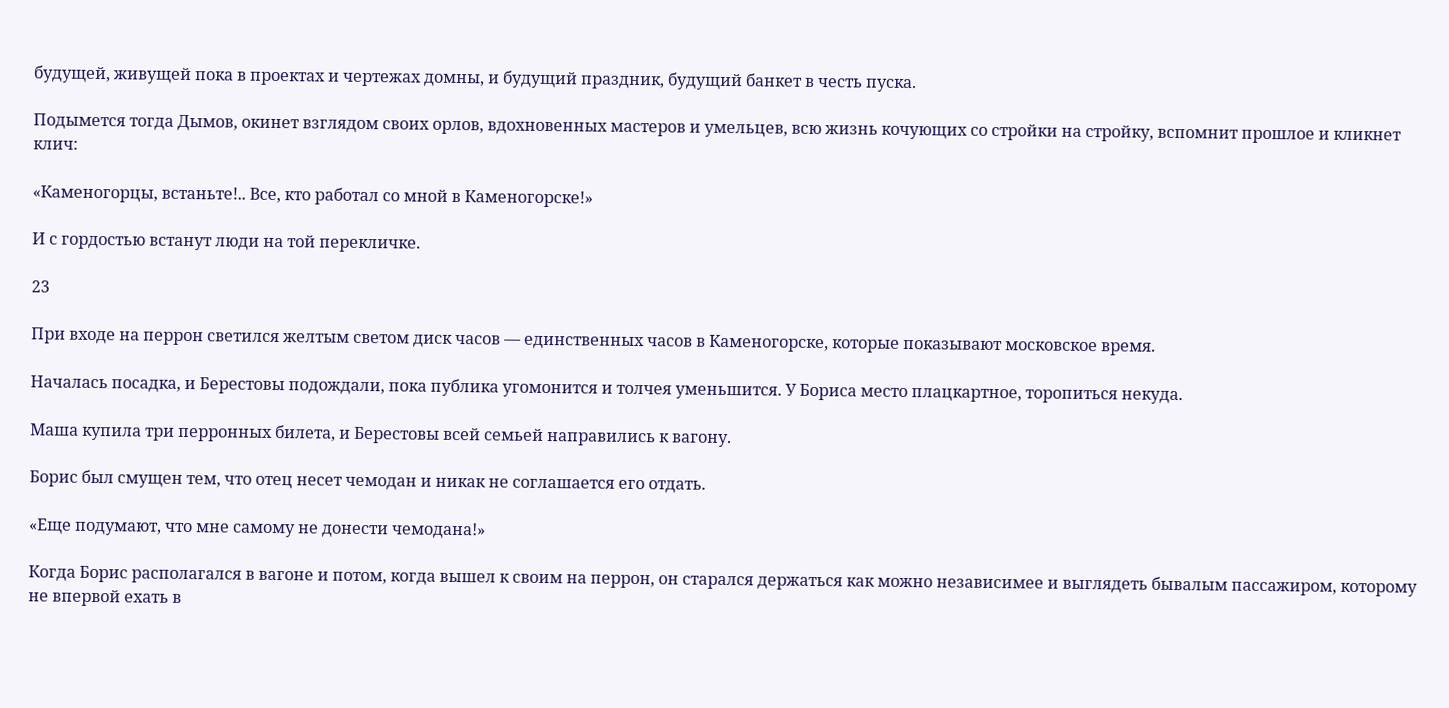будущей, живущей пока в проектах и чертежах домны, и будущий праздник, будущий банкет в честь пуска.

Подымется тогда Дымов, окинет взглядом своих орлов, вдохновенных мастеров и умельцев, всю жизнь кочующих со стройки на стройку, вспомнит прошлое и кликнет клич:

«Каменогорцы, встаньте!.. Все, кто работал со мной в Каменогорске!»

И с гордостью встанут люди на той перекличке.

23

При входе на перрон светился желтым светом диск часов — единственных часов в Каменогорске, которые показывают московское время.

Началась посадка, и Берестовы подождали, пока публика угомонится и толчея уменьшится. У Бориса место плацкартное, торопиться некуда.

Маша купила три перронных билета, и Берестовы всей семьей направились к вагону.

Борис был смущен тем, что отец несет чемодан и никак не соглашается его отдать.

«Еще подумают, что мне самому не донести чемодана!»

Когда Борис располагался в вагоне и потом, когда вышел к своим на перрон, он старался держаться как можно независимее и выглядеть бывалым пассажиром, которому не впервой ехать в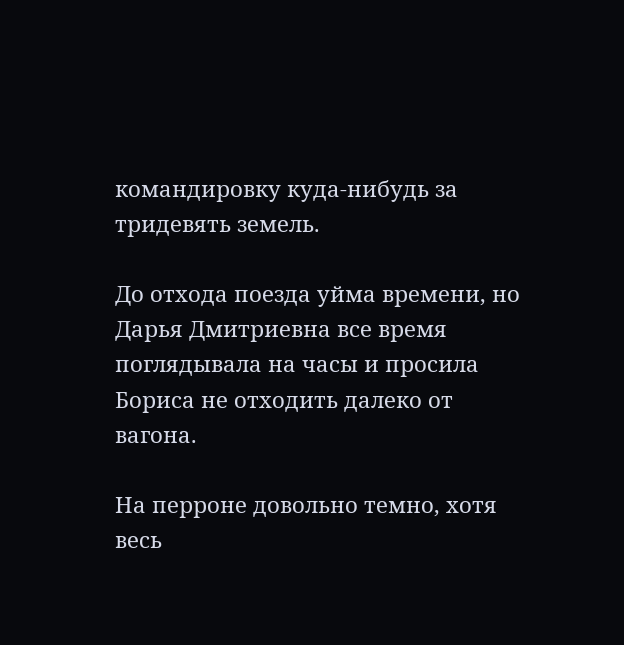командировку куда-нибудь за тридевять земель.

До отхода поезда уйма времени, но Дарья Дмитриевна все время поглядывала на часы и просила Бориса не отходить далеко от вагона.

На перроне довольно темно, хотя весь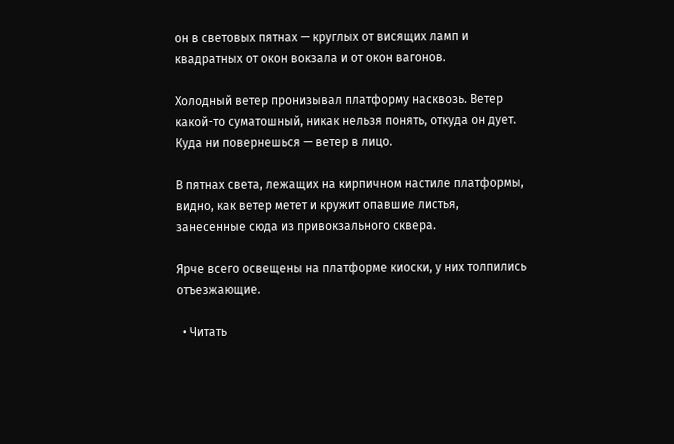он в световых пятнах — круглых от висящих ламп и квадратных от окон вокзала и от окон вагонов.

Холодный ветер пронизывал платформу насквозь. Ветер какой-то суматошный, никак нельзя понять, откуда он дует. Куда ни повернешься — ветер в лицо.

В пятнах света, лежащих на кирпичном настиле платформы, видно, как ветер метет и кружит опавшие листья, занесенные сюда из привокзального сквера.

Ярче всего освещены на платформе киоски, у них толпились отъезжающие.

  • Читать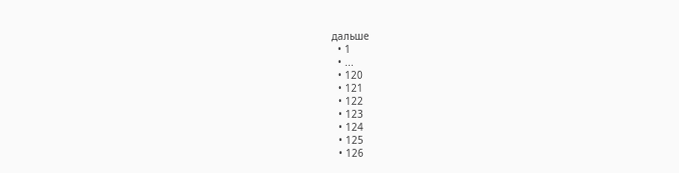дальше
  • 1
  • ...
  • 120
  • 121
  • 122
  • 123
  • 124
  • 125
  • 126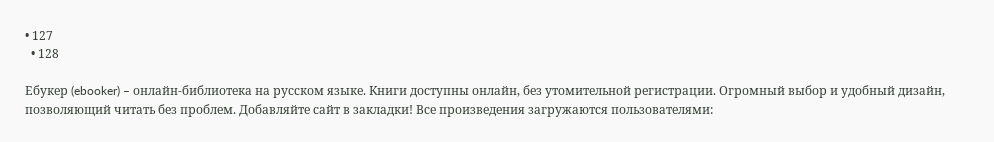• 127
  • 128

Ебукер (ebooker) – онлайн-библиотека на русском языке. Книги доступны онлайн, без утомительной регистрации. Огромный выбор и удобный дизайн, позволяющий читать без проблем. Добавляйте сайт в закладки! Все произведения загружаются пользователями: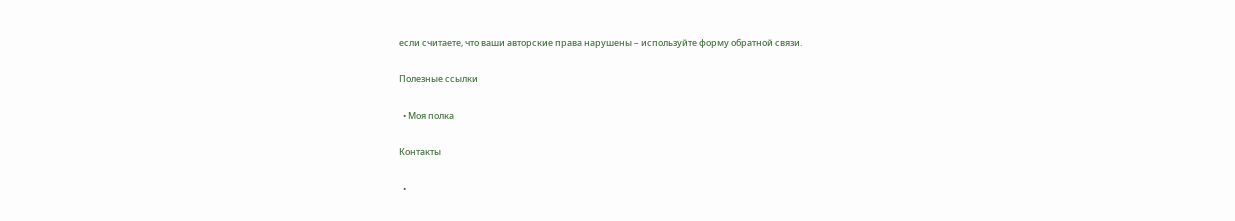если считаете, что ваши авторские права нарушены – используйте форму обратной связи.

Полезные ссылки

  • Моя полка

Контакты

  •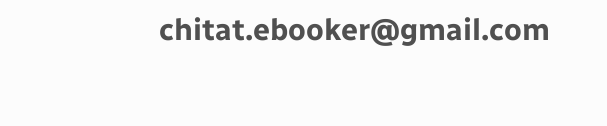chitat.ebooker@gmail.com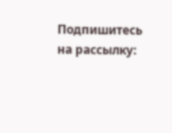Подпишитесь на рассылку: